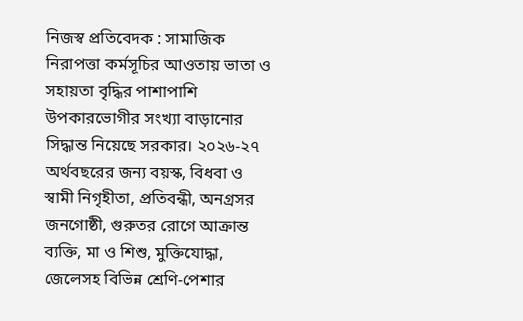নিজস্ব প্রতিবেদক : সামাজিক নিরাপত্তা কর্মসূচির আওতায় ভাতা ও সহায়তা বৃদ্ধির পাশাপাশি উপকারভোগীর সংখ্যা বাড়ানোর সিদ্ধান্ত নিয়েছে সরকার। ২০২৬-২৭ অর্থবছরের জন্য বয়স্ক, বিধবা ও স্বামী নিগৃহীতা, প্রতিবন্ধী, অনগ্রসর জনগোষ্ঠী, গুরুতর রোগে আক্রান্ত ব্যক্তি, মা ও শিশু, মুক্তিযোদ্ধা, জেলেসহ বিভিন্ন শ্রেণি-পেশার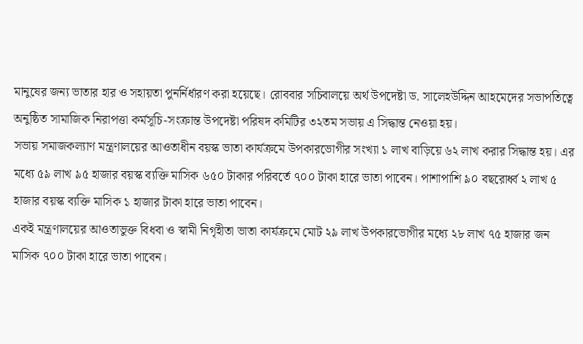মানুষের জন্য ভাতার হার ও সহায়তা পুনর্নির্ধারণ করা হয়েছে। রোববার সচিবালয়ে অর্থ উপদেষ্টা ড. সালেহউদ্দিন আহমেদের সভাপতিত্বে অনুষ্ঠিত সামাজিক নিরাপত্তা কর্মসূচি-সংক্রান্ত উপদেষ্টা পরিষদ কমিটির ৩২তম সভায় এ সিদ্ধান্ত নেওয়া হয়।
সভায় সমাজকল্যাণ মন্ত্রণালয়ের আওতাধীন বয়স্ক ভাতা কার্যক্রমে উপকারভোগীর সংখ্যা ১ লাখ বাড়িয়ে ৬২ লাখ করার সিদ্ধান্ত হয়। এর মধ্যে ৫৯ লাখ ৯৫ হাজার বয়স্ক ব্যক্তি মাসিক ৬৫০ টাকার পরিবর্তে ৭০০ টাকা হারে ভাতা পাবেন। পাশাপাশি ৯০ বছরোর্ধ্ব ২ লাখ ৫ হাজার বয়স্ক ব্যক্তি মাসিক ১ হাজার টাকা হারে ভাতা পাবেন।
একই মন্ত্রণালয়ের আওতাভুক্ত বিধবা ও স্বামী নিগৃহীতা ভাতা কার্যক্রমে মোট ২৯ লাখ উপকারভোগীর মধ্যে ২৮ লাখ ৭৫ হাজার জন মাসিক ৭০০ টাকা হারে ভাতা পাবেন।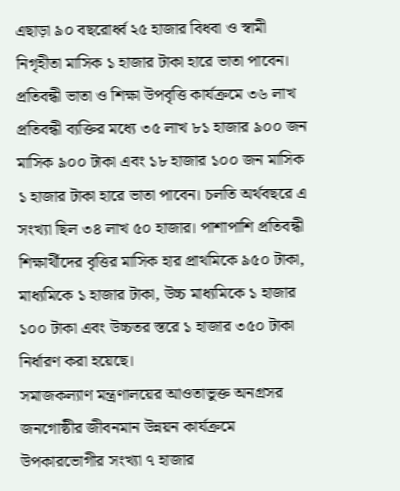এছাড়া ৯০ বছরোর্ধ্ব ২৫ হাজার বিধবা ও স্বামী নিগৃহীতা মাসিক ১ হাজার টাকা হারে ভাতা পাবেন।
প্রতিবন্ধী ভাতা ও শিক্ষা উপবৃত্তি কার্যক্রমে ৩৬ লাখ প্রতিবন্ধী ব্যক্তির মধ্যে ৩৫ লাখ ৮১ হাজার ৯০০ জন মাসিক ৯০০ টাকা এবং ১৮ হাজার ১০০ জন মাসিক ১ হাজার টাকা হারে ভাতা পাবেন। চলতি অর্থবছরে এ সংখ্যা ছিল ৩৪ লাখ ৫০ হাজার। পাশাপাশি প্রতিবন্ধী শিক্ষার্থীদের বৃত্তির মাসিক হার প্রাথমিকে ৯৫০ টাকা, মাধ্যমিকে ১ হাজার টাকা, উচ্চ মাধ্যমিকে ১ হাজার ১০০ টাকা এবং উচ্চতর স্তরে ১ হাজার ৩৫০ টাকা নির্ধারণ করা হয়েছে।
সমাজকল্যাণ মন্ত্রণালয়ের আওতাভুক্ত অনগ্রসর জনগোষ্ঠীর জীবনমান উন্নয়ন কার্যক্রমে উপকারভোগীর সংখ্যা ৭ হাজার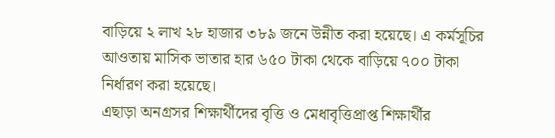বাড়িয়ে ২ লাখ ২৮ হাজার ৩৮৯ জনে উন্নীত করা হয়েছে। এ কর্মসূচির আওতায় মাসিক ভাতার হার ৬৫০ টাকা থেকে বাড়িয়ে ৭০০ টাকা নির্ধারণ করা হয়েছে।
এছাড়া অনগ্রসর শিক্ষার্থীদের বৃত্তি ও মেধাবৃত্তিপ্রাপ্ত শিক্ষার্থীর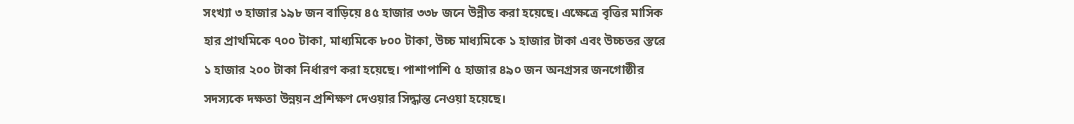সংখ্যা ৩ হাজার ১৯৮ জন বাড়িয়ে ৪৫ হাজার ৩৩৮ জনে উন্নীত করা হয়েছে। এক্ষেত্রে বৃত্তির মাসিক হার প্রাথমিকে ৭০০ টাকা, মাধ্যমিকে ৮০০ টাকা, উচ্চ মাধ্যমিকে ১ হাজার টাকা এবং উচ্চতর স্তরে ১ হাজার ২০০ টাকা নির্ধারণ করা হয়েছে। পাশাপাশি ৫ হাজার ৪৯০ জন অনগ্রসর জনগোষ্ঠীর সদস্যকে দক্ষতা উন্নয়ন প্রশিক্ষণ দেওয়ার সিদ্ধান্ত নেওয়া হয়েছে।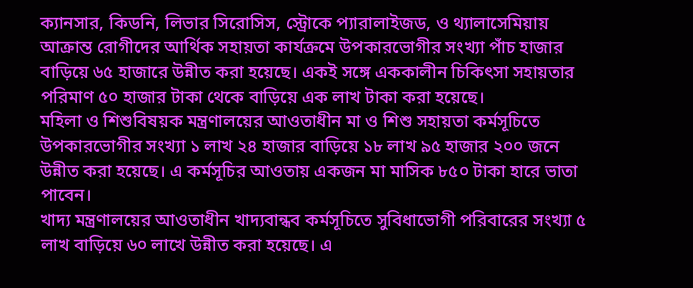ক্যানসার, কিডনি, লিভার সিরোসিস, স্ট্রোকে প্যারালাইজড, ও থ্যালাসেমিয়ায় আক্রান্ত রোগীদের আর্থিক সহায়তা কার্যক্রমে উপকারভোগীর সংখ্যা পাঁচ হাজার বাড়িয়ে ৬৫ হাজারে উন্নীত করা হয়েছে। একই সঙ্গে এককালীন চিকিৎসা সহায়তার পরিমাণ ৫০ হাজার টাকা থেকে বাড়িয়ে এক লাখ টাকা করা হয়েছে।
মহিলা ও শিশুবিষয়ক মন্ত্রণালয়ের আওতাধীন মা ও শিশু সহায়তা কর্মসূচিতে উপকারভোগীর সংখ্যা ১ লাখ ২৪ হাজার বাড়িয়ে ১৮ লাখ ৯৫ হাজার ২০০ জনে উন্নীত করা হয়েছে। এ কর্মসূচির আওতায় একজন মা মাসিক ৮৫০ টাকা হারে ভাতা পাবেন।
খাদ্য মন্ত্রণালয়ের আওতাধীন খাদ্যবান্ধব কর্মসূচিতে সুবিধাভোগী পরিবারের সংখ্যা ৫ লাখ বাড়িয়ে ৬০ লাখে উন্নীত করা হয়েছে। এ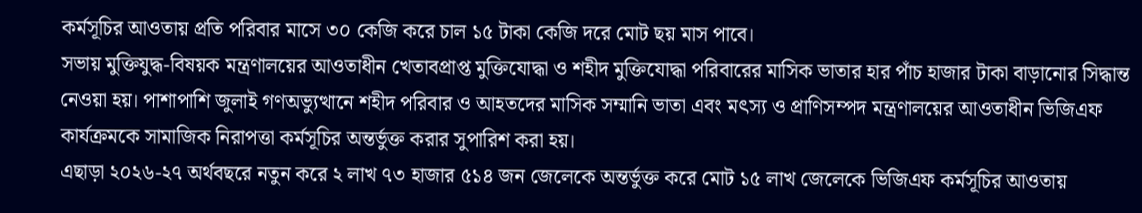কর্মসূচির আওতায় প্রতি পরিবার মাসে ৩০ কেজি করে চাল ১৫ টাকা কেজি দরে মোট ছয় মাস পাবে।
সভায় মুক্তিযুদ্ধ-বিষয়ক মন্ত্রণালয়ের আওতাধীন খেতাবপ্রাপ্ত মুক্তিযোদ্ধা ও শহীদ মুক্তিযোদ্ধা পরিবারের মাসিক ভাতার হার পাঁচ হাজার টাকা বাড়ানোর সিদ্ধান্ত নেওয়া হয়। পাশাপাশি জুলাই গণঅভ্যুত্থানে শহীদ পরিবার ও আহতদের মাসিক সম্মানি ভাতা এবং মৎস্য ও প্রাণিসম্পদ মন্ত্রণালয়ের আওতাধীন ভিজিএফ কার্যক্রমকে সামাজিক নিরাপত্তা কর্মসূচির অন্তর্ভুক্ত করার সুপারিশ করা হয়।
এছাড়া ২০২৬-২৭ অর্থবছরে নতুন করে ২ লাখ ৭৩ হাজার ৫১৪ জন জেলেকে অন্তর্ভুক্ত করে মোট ১৫ লাখ জেলেকে ভিজিএফ কর্মসূচির আওতায়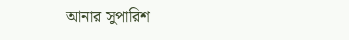আনার সুপারিশ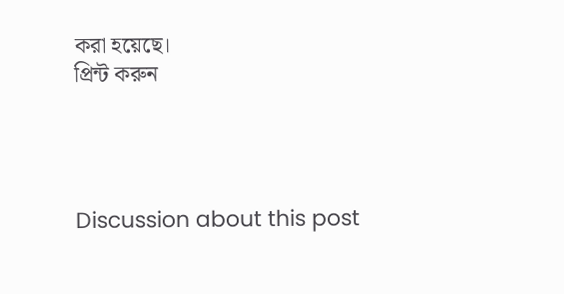করা হয়েছে।
প্রিন্ট করুন




Discussion about this post